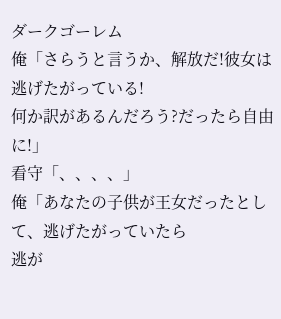ダークゴーレム
俺「さらうと言うか、解放だ!彼女は逃げたがっている!
何か訳があるんだろう?だったら自由に!」
看守「、、、、」
俺「あなたの子供が王女だったとして、逃げたがっていたら
逃が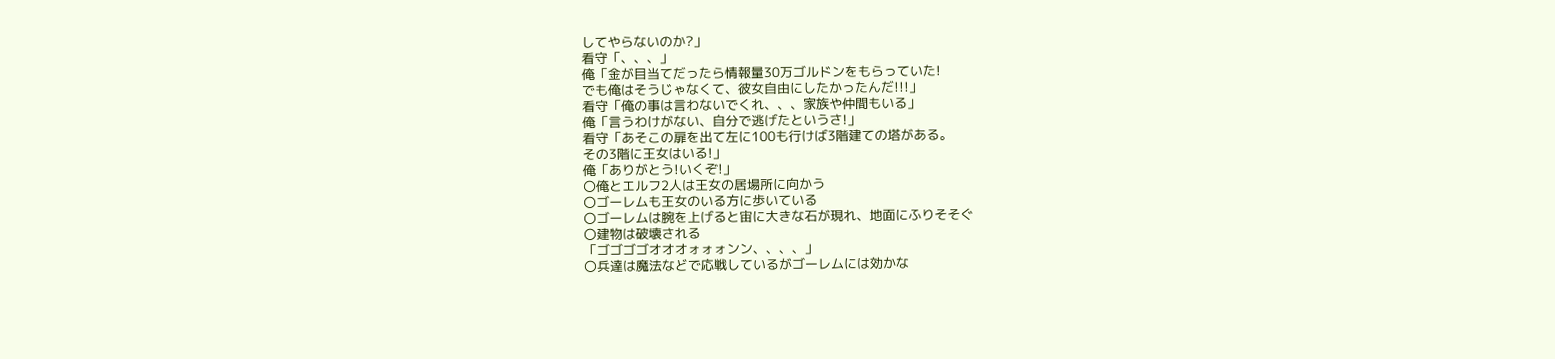してやらないのか?」
看守「、、、」
俺「金が目当てだったら情報量30万ゴルドンをもらっていた!
でも俺はそうじゃなくて、彼女自由にしたかったんだ!!!」
看守「俺の事は言わないでくれ、、、家族や仲間もいる」
俺「言うわけがない、自分で逃げたというさ!」
看守「あそこの扉を出て左に100も行けば3階建ての塔がある。
その3階に王女はいる!」
俺「ありがとう!いくぞ!」
〇俺とエルフ2人は王女の居場所に向かう
〇ゴーレムも王女のいる方に歩いている
〇ゴーレムは腕を上げると宙に大きな石が現れ、地面にふりそそぐ
〇建物は破壊される
「ゴゴゴゴオオオォォォンン、、、、」
〇兵達は魔法などで応戦しているがゴーレムには効かな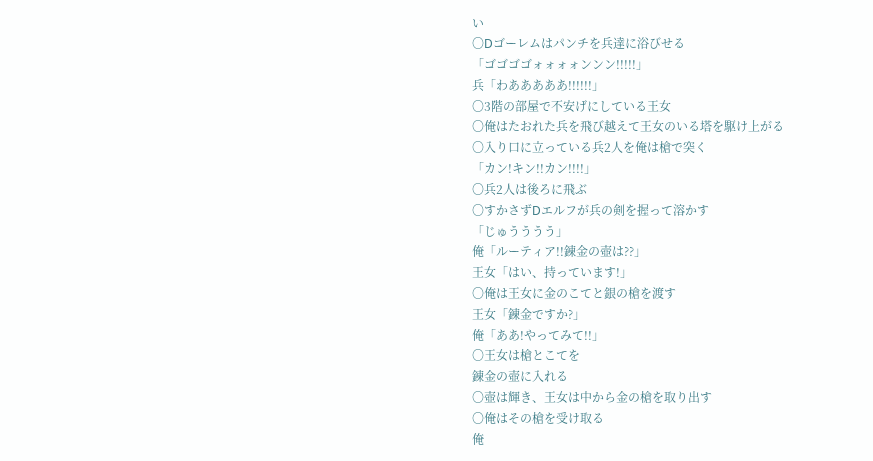い
〇Dゴーレムはパンチを兵達に浴びせる
「ゴゴゴゴォォォォンンン!!!!!」
兵「わあああああ!!!!!!」
〇3階の部屋で不安げにしている王女
〇俺はたおれた兵を飛び越えて王女のいる塔を駆け上がる
〇入り口に立っている兵2人を俺は槍で突く
「カン!キン!!カン!!!!」
〇兵2人は後ろに飛ぶ
〇すかさずDエルフが兵の剣を握って溶かす
「じゅうううう」
俺「ルーティア!!錬金の壺は??」
王女「はい、持っています!」
〇俺は王女に金のこてと銀の槍を渡す
王女「錬金ですか?」
俺「ああ!やってみて!!」
〇王女は槍とこてを
錬金の壺に入れる
〇壺は輝き、王女は中から金の槍を取り出す
〇俺はその槍を受け取る
俺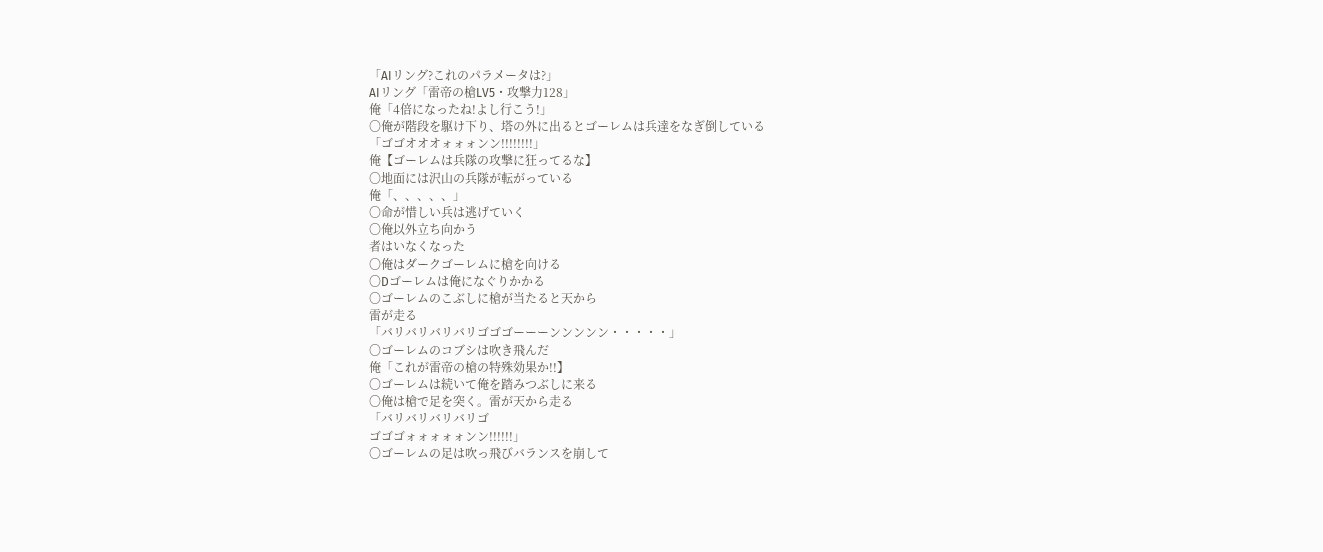「AIリング?これのパラメータは?」
AIリング「雷帝の槍LV5・攻撃力128」
俺「4倍になったね!よし行こう!」
〇俺が階段を駆け下り、塔の外に出るとゴーレムは兵達をなぎ倒している
「ゴゴオオオォォォンン!!!!!!!!」
俺【ゴーレムは兵隊の攻撃に狂ってるな】
〇地面には沢山の兵隊が転がっている
俺「、、、、、」
〇命が惜しい兵は逃げていく
〇俺以外立ち向かう
者はいなくなった
〇俺はダークゴーレムに槍を向ける
〇Dゴーレムは俺になぐりかかる
〇ゴーレムのこぶしに槍が当たると天から
雷が走る
「バリバリバリバリゴゴゴーーーンンンンン・・・・・」
〇ゴーレムのコブシは吹き飛んだ
俺「これが雷帝の槍の特殊効果か!!】
〇ゴーレムは続いて俺を踏みつぶしに来る
〇俺は槍で足を突く。雷が天から走る
「バリバリバリバリゴ
ゴゴゴォォォォォンン!!!!!!」
〇ゴーレムの足は吹っ飛びバランスを崩して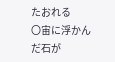たおれる
〇宙に浮かんだ石が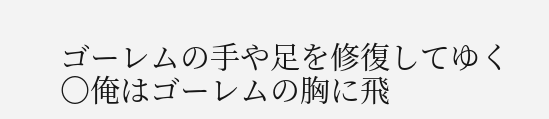ゴーレムの手や足を修復してゆく
〇俺はゴーレムの胸に飛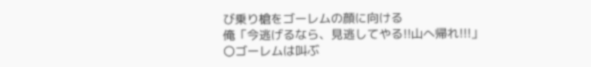び乗り槍をゴーレムの顔に向ける
俺「今逃げるなら、見逃してやる!!山へ帰れ!!!」
〇ゴーレムは叫ぶ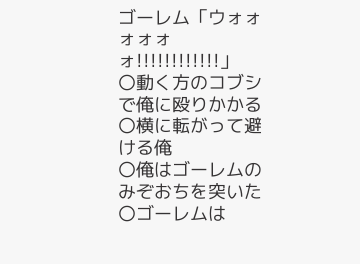ゴーレム「ウォォォォォォ!!!!!!!!!!!!」
〇動く方のコブシで俺に殴りかかる
〇横に転がって避ける俺
〇俺はゴーレムのみぞおちを突いた
〇ゴーレムは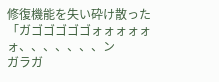修復機能を失い砕け散った
「ガゴゴゴゴゴォォォォォォ、、、、、、、ン
ガラガ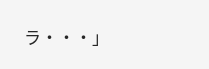ラ・・・」